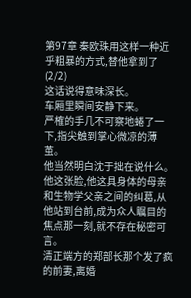第97章 秦欧珠用这样一种近乎粗暴的方式,替他拿到了(2/2)
这话说得意味深长。
车厢里瞬间安静下来。
严榷的手几不可察地蜷了一下,指尖触到掌心微凉的薄茧。
他当然明白沈于拙在说什么。
他这张脸,他这具身体的母亲和生物学父亲之间的纠葛,从他站到台前,成为众人瞩目的焦点那一刻,就不存在秘密可言。
清正端方的郑部长那个发了疯的前妻,离婚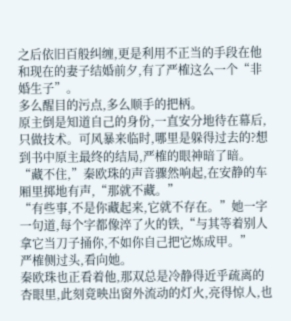之后依旧百般纠缠,更是利用不正当的手段在他和现在的妻子结婚前夕,有了严榷这么一个“非婚生子”。
多么醒目的污点,多么顺手的把柄。
原主倒是知道自己的身份,一直安分地待在幕后,只做技术。可风暴来临时,哪里是躲得过去的?想到书中原主最终的结局,严榷的眼神暗了暗。
“藏不住,”秦欧珠的声音骤然响起,在安静的车厢里掷地有声,“那就不藏。”
“有些事,不是你藏起来,它就不存在。”她一字一句道,每个字都像淬了火的铁,“与其等着别人拿它当刀子捅你,不如你自己把它炼成甲。”
严榷侧过头,看向她。
秦欧珠也正看着他,那双总是冷静得近乎疏离的杏眼里,此刻竟映出窗外流动的灯火,亮得惊人,也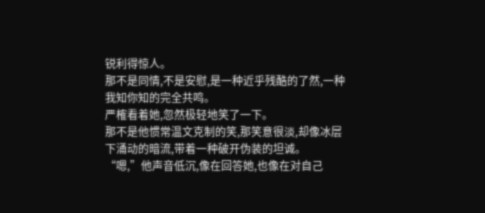锐利得惊人。
那不是同情,不是安慰,是一种近乎残酷的了然,一种我知你知的完全共鸣。
严榷看着她,忽然极轻地笑了一下。
那不是他惯常温文克制的笑,那笑意很淡,却像冰层下涌动的暗流,带着一种破开伪装的坦诚。
“嗯,”他声音低沉,像在回答她,也像在对自己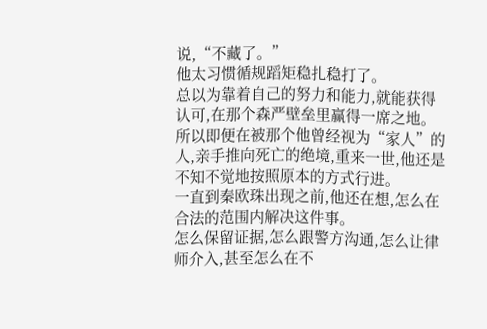说,“不藏了。”
他太习惯循规蹈矩稳扎稳打了。
总以为靠着自己的努力和能力,就能获得认可,在那个森严壁垒里赢得一席之地。
所以即便在被那个他曾经视为“家人”的人,亲手推向死亡的绝境,重来一世,他还是不知不觉地按照原本的方式行进。
一直到秦欧珠出现之前,他还在想,怎么在合法的范围内解决这件事。
怎么保留证据,怎么跟警方沟通,怎么让律师介入,甚至怎么在不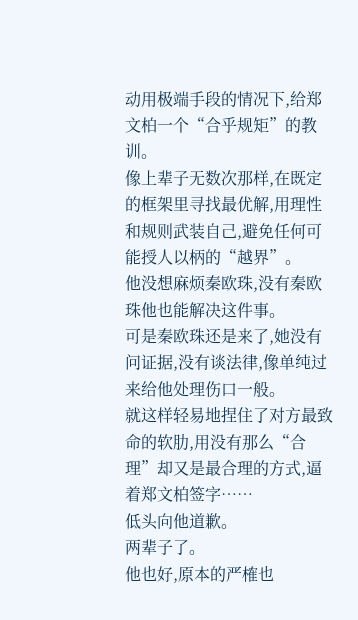动用极端手段的情况下,给郑文柏一个“合乎规矩”的教训。
像上辈子无数次那样,在既定的框架里寻找最优解,用理性和规则武装自己,避免任何可能授人以柄的“越界”。
他没想麻烦秦欧珠,没有秦欧珠他也能解决这件事。
可是秦欧珠还是来了,她没有问证据,没有谈法律,像单纯过来给他处理伤口一般。
就这样轻易地捏住了对方最致命的软肋,用没有那么“合理”却又是最合理的方式,逼着郑文柏签字……
低头向他道歉。
两辈子了。
他也好,原本的严榷也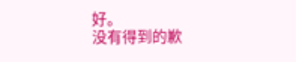好。
没有得到的歉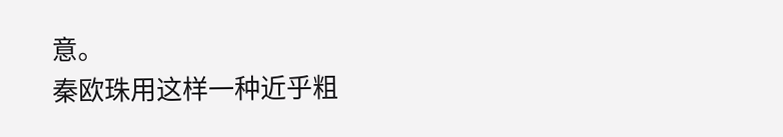意。
秦欧珠用这样一种近乎粗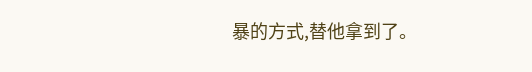暴的方式,替他拿到了。